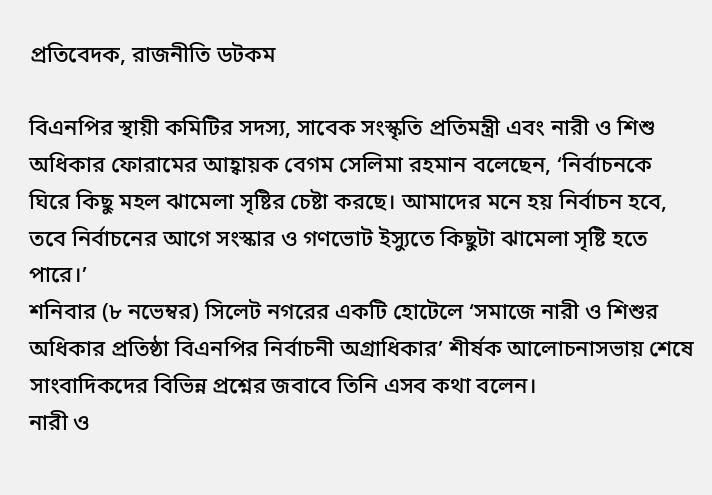প্রতিবেদক, রাজনীতি ডটকম

বিএনপির স্থায়ী কমিটির সদস্য, সাবেক সংস্কৃতি প্রতিমন্ত্রী এবং নারী ও শিশু অধিকার ফোরামের আহ্বায়ক বেগম সেলিমা রহমান বলেছেন, ‘নির্বাচনকে ঘিরে কিছু মহল ঝামেলা সৃষ্টির চেষ্টা করছে। আমাদের মনে হয় নির্বাচন হবে, তবে নির্বাচনের আগে সংস্কার ও গণভোট ইস্যুতে কিছুটা ঝামেলা সৃষ্টি হতে পারে।’
শনিবার (৮ নভেম্বর) সিলেট নগরের একটি হোটেলে ‘সমাজে নারী ও শিশুর অধিকার প্রতিষ্ঠা বিএনপির নির্বাচনী অগ্রাধিকার’ শীর্ষক আলোচনাসভায় শেষে সাংবাদিকদের বিভিন্ন প্রশ্নের জবাবে তিনি এসব কথা বলেন।
নারী ও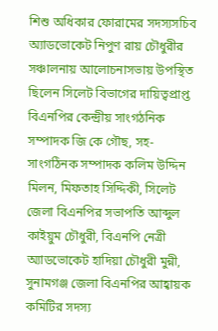শিশু অধিকার ফোরামের সদস্যসচিব অ্যাডভোকেট নিপুণ রায় চৌধুরীর সঞ্চালনায় আলোচনাসভায় উপস্থিত ছিলেন সিলেট বিভাগের দায়িত্বপ্রাপ্ত বিএনপির কেন্দ্রীয় সাংগঠনিক সম্পাদক জি কে গৌছ, সহ-সাংগঠিনক সম্পাদক কলিম উদ্দিন মিলন, মিফতাহ সিদ্দিকী, সিলেট জেলা বিএনপির সভাপতি আব্দুল কাইয়ুম চৌধুরী, বিএনপি নেত্রী অ্যাডভোকেট হাদিয়া চৌধুরী মুন্নী, সুনামগঞ্জ জেলা বিএনপির আহ্বায়ক কমিটির সদস্য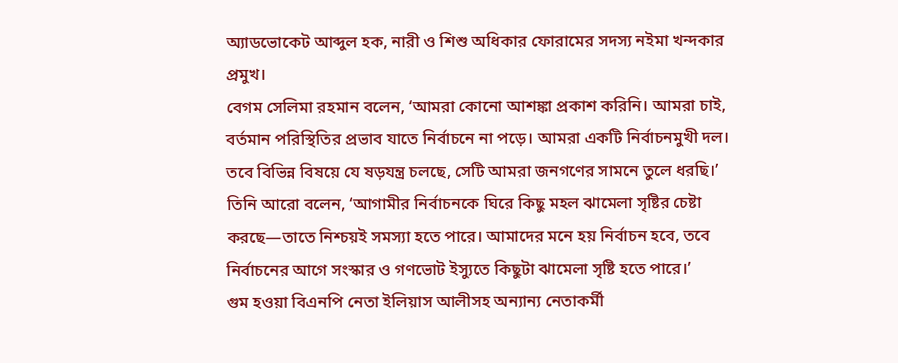অ্যাডভোকেট আব্দুল হক, নারী ও শিশু অধিকার ফোরামের সদস্য নইমা খন্দকার প্রমুখ।
বেগম সেলিমা রহমান বলেন, ‘আমরা কোনো আশঙ্কা প্রকাশ করিনি। আমরা চাই, বর্তমান পরিস্থিতির প্রভাব যাতে নির্বাচনে না পড়ে। আমরা একটি নির্বাচনমুখী দল। তবে বিভিন্ন বিষয়ে যে ষড়যন্ত্র চলছে, সেটি আমরা জনগণের সামনে তুলে ধরছি।’
তিনি আরো বলেন, ‘আগামীর নির্বাচনকে ঘিরে কিছু মহল ঝামেলা সৃষ্টির চেষ্টা করছে—তাতে নিশ্চয়ই সমস্যা হতে পারে। আমাদের মনে হয় নির্বাচন হবে, তবে নির্বাচনের আগে সংস্কার ও গণভোট ইস্যুতে কিছুটা ঝামেলা সৃষ্টি হতে পারে।’
গুম হওয়া বিএনপি নেতা ইলিয়াস আলীসহ অন্যান্য নেতাকর্মী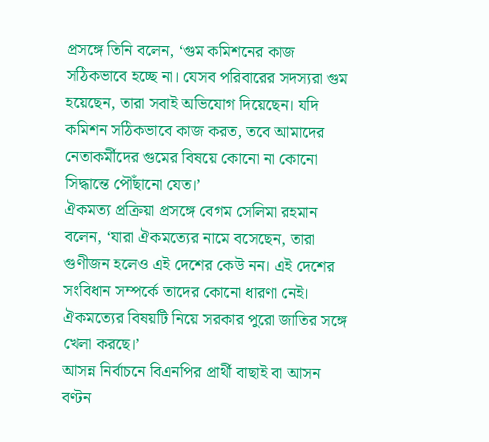প্রসঙ্গে তিনি বলেন, ‘গুম কমিশনের কাজ সঠিকভাবে হচ্ছে না। যেসব পরিবারের সদস্যরা গুম হয়েছেন, তারা সবাই অভিযোগ দিয়েছেন। যদি কমিশন সঠিকভাবে কাজ করত, তবে আমাদের নেতাকর্মীদের গুমের বিষয়ে কোনো না কোনো সিদ্ধান্তে পৌঁছানো যেত।’
ঐকমত্য প্রক্রিয়া প্রসঙ্গে বেগম সেলিমা রহমান বলেন, ‘যারা ঐকমত্যের নামে বসেছেন, তারা গুণীজন হলেও এই দেশের কেউ নন। এই দেশের সংবিধান সম্পর্কে তাদের কোনো ধারণা নেই। ঐকমত্যের বিষয়টি নিয়ে সরকার পুরো জাতির সঙ্গে খেলা করছে।’
আসন্ন নির্বাচনে বিএনপির প্রার্থী বাছাই বা আসন বণ্টন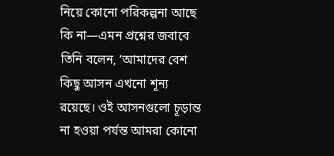নিয়ে কোনো পরিকল্পনা আছে কি না—এমন প্রশ্নের জবাবে তিনি বলেন, ‘আমাদের বেশ কিছু আসন এখনো শূন্য রয়েছে। ওই আসনগুলো চূড়ান্ত না হওয়া পর্যন্ত আমরা কোনো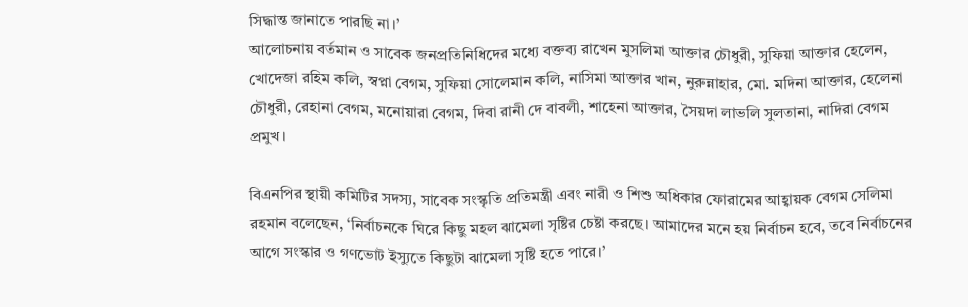সিদ্ধান্ত জানাতে পারছি না।’
আলোচনায় বর্তমান ও সাবেক জনপ্রতিনিধিদের মধ্যে বক্তব্য রাখেন মুসলিমা আক্তার চৌধুরী, সুফিয়া আক্তার হেলেন, খোদেজা রহিম কলি, স্বপ্না বেগম, সুফিয়া সোলেমান কলি, নাসিমা আক্তার খান, নুরুন্নাহার, মো. মদিনা আক্তার, হেলেনা চৌধুরী, রেহানা বেগম, মনোয়ারা বেগম, দিবা রানী দে বাবলী, শাহেনা আক্তার, সৈয়দা লাভলি সুলতানা, নাদিরা বেগম প্রমুখ।

বিএনপির স্থায়ী কমিটির সদস্য, সাবেক সংস্কৃতি প্রতিমন্ত্রী এবং নারী ও শিশু অধিকার ফোরামের আহ্বায়ক বেগম সেলিমা রহমান বলেছেন, ‘নির্বাচনকে ঘিরে কিছু মহল ঝামেলা সৃষ্টির চেষ্টা করছে। আমাদের মনে হয় নির্বাচন হবে, তবে নির্বাচনের আগে সংস্কার ও গণভোট ইস্যুতে কিছুটা ঝামেলা সৃষ্টি হতে পারে।’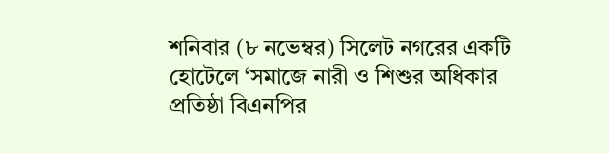শনিবার (৮ নভেম্বর) সিলেট নগরের একটি হোটেলে ‘সমাজে নারী ও শিশুর অধিকার প্রতিষ্ঠা বিএনপির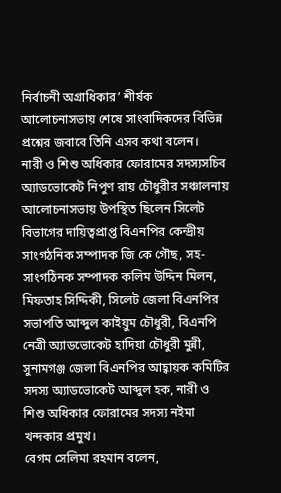নির্বাচনী অগ্রাধিকার’ শীর্ষক আলোচনাসভায় শেষে সাংবাদিকদের বিভিন্ন প্রশ্নের জবাবে তিনি এসব কথা বলেন।
নারী ও শিশু অধিকার ফোরামের সদস্যসচিব অ্যাডভোকেট নিপুণ রায় চৌধুরীর সঞ্চালনায় আলোচনাসভায় উপস্থিত ছিলেন সিলেট বিভাগের দায়িত্বপ্রাপ্ত বিএনপির কেন্দ্রীয় সাংগঠনিক সম্পাদক জি কে গৌছ, সহ-সাংগঠিনক সম্পাদক কলিম উদ্দিন মিলন, মিফতাহ সিদ্দিকী, সিলেট জেলা বিএনপির সভাপতি আব্দুল কাইয়ুম চৌধুরী, বিএনপি নেত্রী অ্যাডভোকেট হাদিয়া চৌধুরী মুন্নী, সুনামগঞ্জ জেলা বিএনপির আহ্বায়ক কমিটির সদস্য অ্যাডভোকেট আব্দুল হক, নারী ও শিশু অধিকার ফোরামের সদস্য নইমা খন্দকার প্রমুখ।
বেগম সেলিমা রহমান বলেন,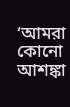‘আমরা কোনো আশঙ্কা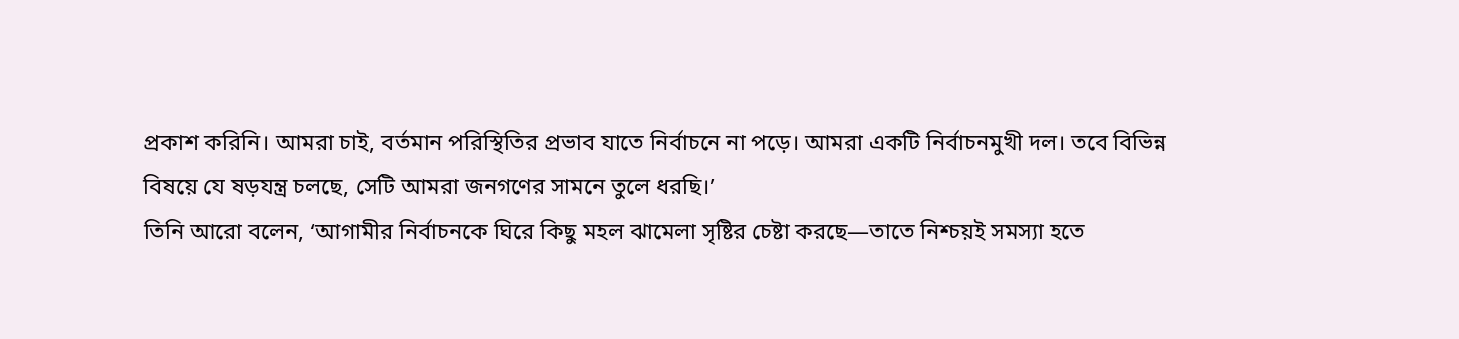প্রকাশ করিনি। আমরা চাই, বর্তমান পরিস্থিতির প্রভাব যাতে নির্বাচনে না পড়ে। আমরা একটি নির্বাচনমুখী দল। তবে বিভিন্ন বিষয়ে যে ষড়যন্ত্র চলছে, সেটি আমরা জনগণের সামনে তুলে ধরছি।’
তিনি আরো বলেন, ‘আগামীর নির্বাচনকে ঘিরে কিছু মহল ঝামেলা সৃষ্টির চেষ্টা করছে—তাতে নিশ্চয়ই সমস্যা হতে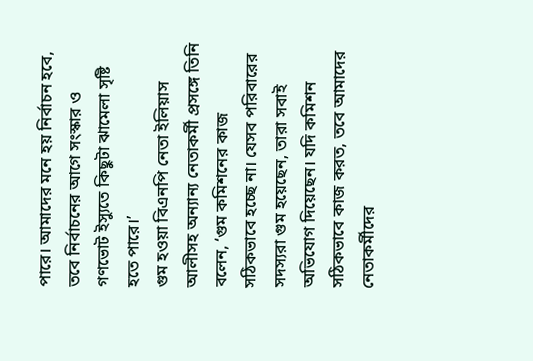পারে। আমাদের মনে হয় নির্বাচন হবে, তবে নির্বাচনের আগে সংস্কার ও গণভোট ইস্যুতে কিছুটা ঝামেলা সৃষ্টি হতে পারে।’
গুম হওয়া বিএনপি নেতা ইলিয়াস আলীসহ অন্যান্য নেতাকর্মী প্রসঙ্গে তিনি বলেন, ‘গুম কমিশনের কাজ সঠিকভাবে হচ্ছে না। যেসব পরিবারের সদস্যরা গুম হয়েছেন, তারা সবাই অভিযোগ দিয়েছেন। যদি কমিশন সঠিকভাবে কাজ করত, তবে আমাদের নেতাকর্মীদের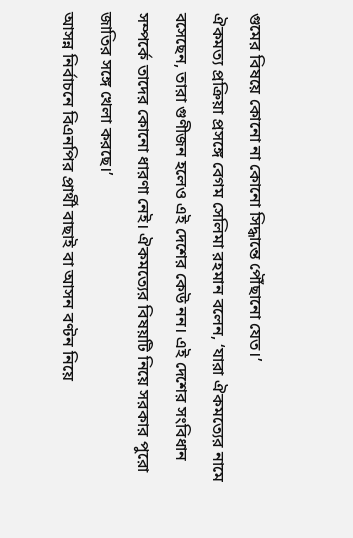গুমের বিষয়ে কোনো না কোনো সিদ্ধান্তে পৌঁছানো যেত।’
ঐকমত্য প্রক্রিয়া প্রসঙ্গে বেগম সেলিমা রহমান বলেন, ‘যারা ঐকমত্যের নামে বসেছেন, তারা গুণীজন হলেও এই দেশের কেউ নন। এই দেশের সংবিধান সম্পর্কে তাদের কোনো ধারণা নেই। ঐকমত্যের বিষয়টি নিয়ে সরকার পুরো জাতির সঙ্গে খেলা করছে।’
আসন্ন নির্বাচনে বিএনপির প্রার্থী বাছাই বা আসন বণ্টন নিয়ে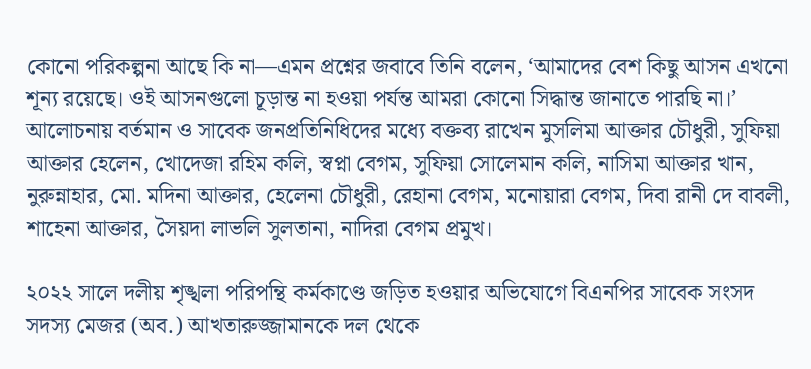কোনো পরিকল্পনা আছে কি না—এমন প্রশ্নের জবাবে তিনি বলেন, ‘আমাদের বেশ কিছু আসন এখনো শূন্য রয়েছে। ওই আসনগুলো চূড়ান্ত না হওয়া পর্যন্ত আমরা কোনো সিদ্ধান্ত জানাতে পারছি না।’
আলোচনায় বর্তমান ও সাবেক জনপ্রতিনিধিদের মধ্যে বক্তব্য রাখেন মুসলিমা আক্তার চৌধুরী, সুফিয়া আক্তার হেলেন, খোদেজা রহিম কলি, স্বপ্না বেগম, সুফিয়া সোলেমান কলি, নাসিমা আক্তার খান, নুরুন্নাহার, মো. মদিনা আক্তার, হেলেনা চৌধুরী, রেহানা বেগম, মনোয়ারা বেগম, দিবা রানী দে বাবলী, শাহেনা আক্তার, সৈয়দা লাভলি সুলতানা, নাদিরা বেগম প্রমুখ।

২০২২ সালে দলীয় শৃঙ্খলা পরিপন্থি কর্মকাণ্ডে জড়িত হওয়ার অভিযোগে বিএনপির সাবেক সংসদ সদস্য মেজর (অব.) আখতারুজ্জামানকে দল থেকে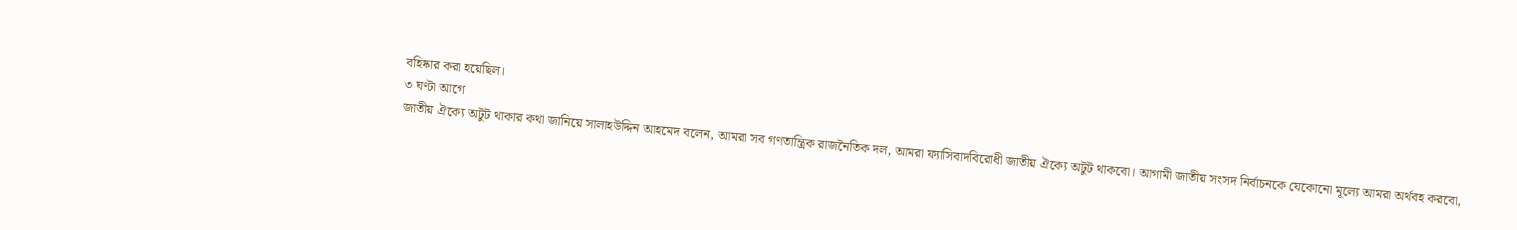বহিষ্কার করা হয়েছিল।
৩ ঘণ্টা আগে
জাতীয় ঐক্যে অটুট থাকার কথা জানিয়ে সালাহউদ্দিন আহমেদ বলেন, আমরা সব গণতান্ত্রিক রাজনৈতিক দল, আমরা ফ্যাসিবাদবিরোধী জাতীয় ঐক্যে অটুট থাকবো। আগামী জাতীয় সংসদ নির্বাচনকে যেকোনো মূল্যে আমরা অর্থবহ করবো,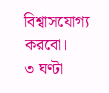বিশ্বাসযোগ্য করবো।
৩ ঘণ্টা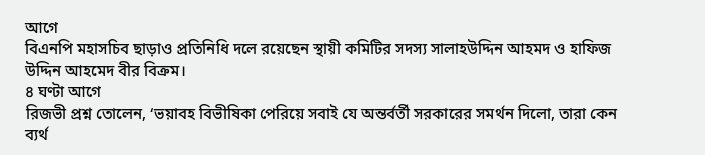আগে
বিএনপি মহাসচিব ছাড়াও প্রতিনিধি দলে রয়েছেন স্থায়ী কমিটির সদস্য সালাহউদ্দিন আহমদ ও হাফিজ উদ্দিন আহমেদ বীর বিক্রম।
৪ ঘণ্টা আগে
রিজভী প্রশ্ন তোলেন, ‘ভয়াবহ বিভীষিকা পেরিয়ে সবাই যে অন্তর্বর্তী সরকারের সমর্থন দিলো, তারা কেন ব্যর্থ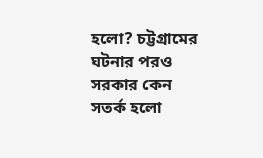হলো? চট্টগ্রামের ঘটনার পরও সরকার কেন সতর্ক হলো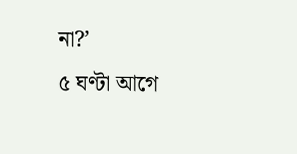না?’
৫ ঘণ্টা আগে